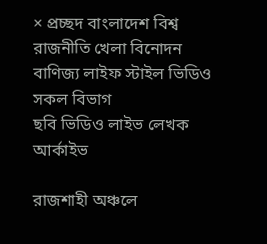× প্রচ্ছদ বাংলাদেশ বিশ্ব রাজনীতি খেলা বিনোদন বাণিজ্য লাইফ স্টাইল ভিডিও সকল বিভাগ
ছবি ভিডিও লাইভ লেখক আর্কাইভ

রাজশাহী অঞ্চলে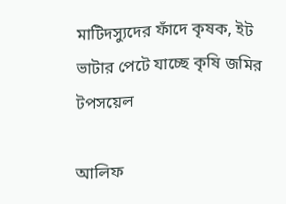মাটিদস্যুদের ফাঁদে কৃষক, ইট ভাটার পেটে যাচ্ছে কৃষি জমির টপসয়েল

আলিফ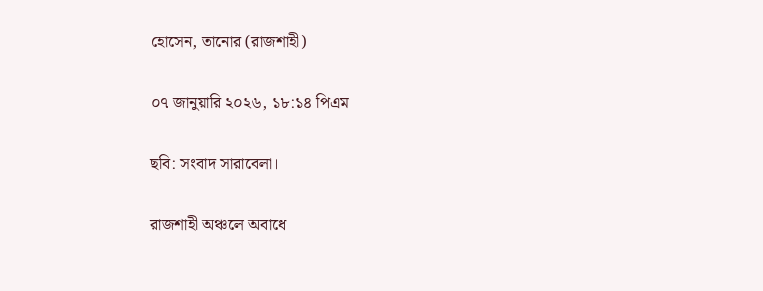হোসেন, তানোর (রাজশাহী)

০৭ জানুয়ারি ২০২৬, ১৮:১৪ পিএম

ছবি: সংবাদ সারাবেলা।

রাজশাহী অঞ্চলে অবাধে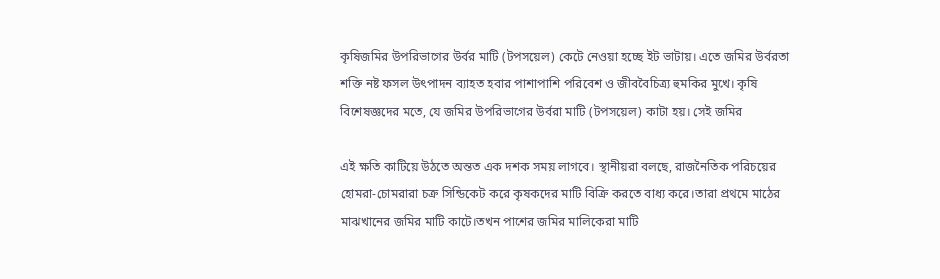কৃষিজমির উপরিভাগের উর্বর মাটি (টপসয়েল) কেটে নেওয়া হচ্ছে ইট ভাটায়। এতে জমির উর্বরতা শক্তি নষ্ট ফসল উৎপাদন ব্যাহত হবার পাশাপাশি পরিবেশ ও জীববৈচিত্র্য হুমকির মুখে। কৃষি বিশেষজ্ঞদের মতে, যে জমির উপরিভাগের উর্বরা মাটি (টপসয়েল) কাটা হয়। সেই জমির

এই ক্ষতি কাটিয়ে উঠতে অন্তত এক দশক সময় লাগবে। স্থানীয়রা বলছে, রাজনৈতিক পরিচয়ের হোমরা-চোমরারা চক্র সিন্ডিকেট করে কৃষকদের মাটি বিক্রি করতে বাধ্য করে।তারা প্রথমে মাঠের মাঝখানের জমির মাটি কাটে।তখন পাশের জমির মালিকেরা মাটি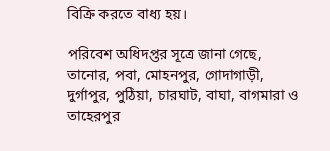বিক্রি করতে বাধ্য হয়।

পরিবেশ অধিদপ্তর সূত্রে জানা গেছে, তানোর, পবা, মোহনপুর, গোদাগাড়ী, দুর্গাপুর, পুঠিয়া, চারঘাট, বাঘা, বাগমারা ও তাহেরপুর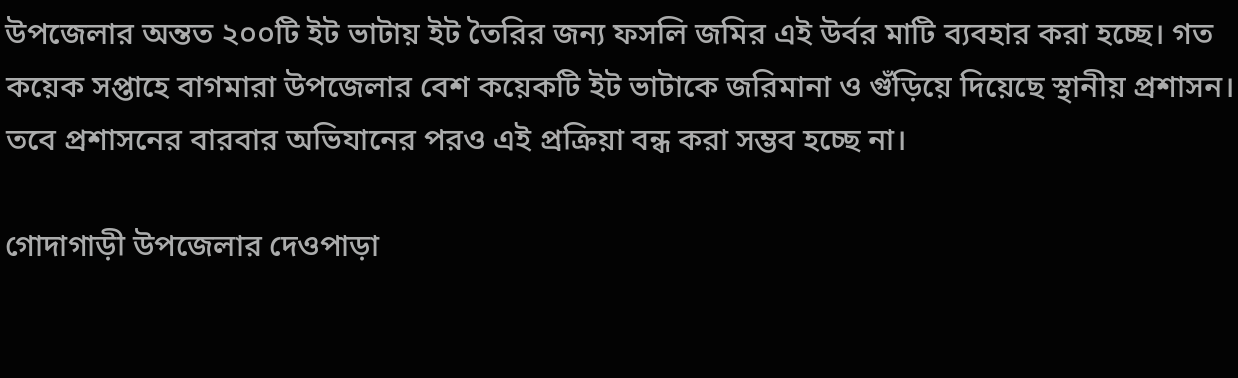উপজেলার অন্তত ২০০টি ইট ভাটায় ইট তৈরির জন্য ফসলি জমির এই উর্বর মাটি ব্যবহার করা হচ্ছে। গত কয়েক সপ্তাহে বাগমারা উপজেলার বেশ কয়েকটি ইট ভাটাকে জরিমানা ও গুঁড়িয়ে দিয়েছে স্থানীয় প্রশাসন। তবে প্রশাসনের বারবার অভিযানের পরও এই প্রক্রিয়া বন্ধ করা সম্ভব হচ্ছে না।

গোদাগাড়ী উপজেলার দেওপাড়া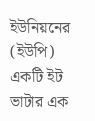ইউনিয়নের (ইউপি) একটি ইট ভাটার এক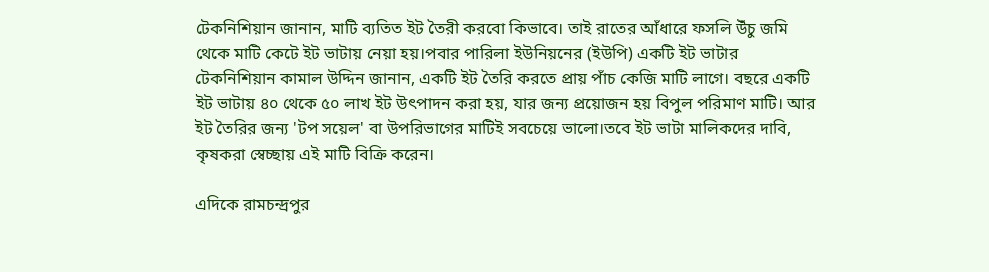টেকনিশিয়ান জানান, মাটি ব্যতিত ইট তৈরী করবো কিভাবে। তাই রাতের আঁধারে ফসলি উঁচু জমি থেকে মাটি কেটে ইট ভাটায় নেয়া হয়।পবার পারিলা ইউনিয়নের (ইউপি) একটি ইট ভাটার টেকনিশিয়ান কামাল উদ্দিন জানান, একটি ইট তৈরি করতে প্রায় পাঁচ কেজি মাটি লাগে। বছরে একটি ইট ভাটায় ৪০ থেকে ৫০ লাখ ইট উৎপাদন করা হয়, যার জন্য প্রয়োজন হয় বিপুল পরিমাণ মাটি। আর ইট তৈরির জন্য 'টপ সয়েল' বা উপরিভাগের মাটিই সবচেয়ে ভালো।তবে ইট ভাটা মালিকদের দাবি, কৃষকরা স্বেচ্ছায় এই মাটি বিক্রি করেন।

এদিকে রামচন্দ্রপুর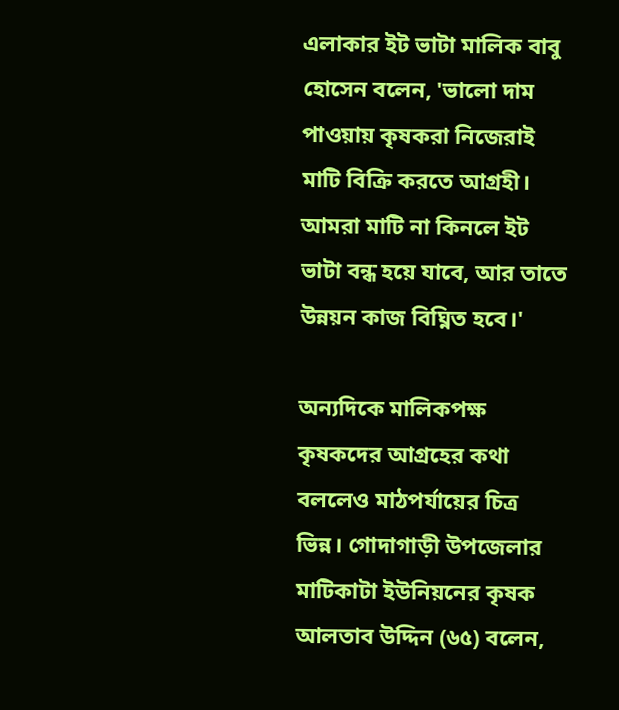এলাকার ইট ভাটা মালিক বাবু হোসেন বলেন, 'ভালো দাম পাওয়ায় কৃষকরা নিজেরাই মাটি বিক্রি করতে আগ্রহী। আমরা মাটি না কিনলে ইট ভাটা বন্ধ হয়ে যাবে, আর তাতে উন্নয়ন কাজ বিঘ্নিত হবে।'

অন্যদিকে মালিকপক্ষ কৃষকদের আগ্রহের কথা বললেও মাঠপর্যায়ের চিত্র ভিন্ন। গোদাগাড়ী উপজেলার মাটিকাটা ইউনিয়নের কৃষক আলতাব উদ্দিন (৬৫) বলেন,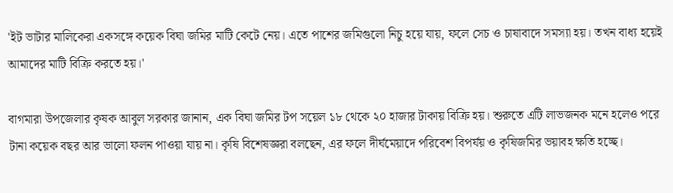'ইট ভাটার মালিকেরা একসঙ্গে কয়েক বিঘা জমির মাটি কেটে নেয়। এতে পাশের জমিগুলো নিচু হয়ে যায়, ফলে সেচ ও চাষাবাদে সমস্যা হয়। তখন বাধ্য হয়েই আমাদের মাটি বিক্রি করতে হয়।'

বাগমারা উপজেলার কৃষক আবুল সরকার জানান, এক বিঘা জমির টপ সয়েল ১৮ থেকে ২০ হাজার টাকায় বিক্রি হয়। শুরুতে এটি লাভজনক মনে হলেও পরে টানা কয়েক বছর আর ভালো ফলন পাওয়া যায় না। কৃষি বিশেষজ্ঞরা বলছেন, এর ফলে দীর্ঘমেয়াদে পরিবেশ বিপর্যয় ও কৃষিজমির ভয়াবহ ক্ষতি হচ্ছে।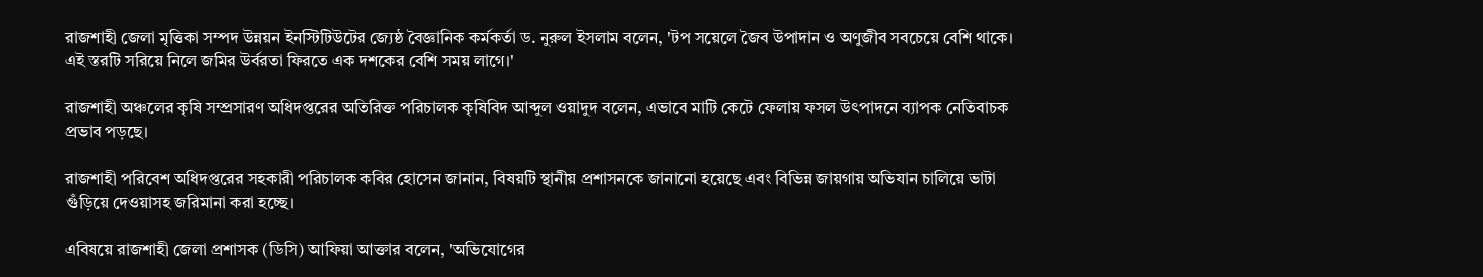রাজশাহী জেলা মৃত্তিকা সম্পদ উন্নয়ন ইনস্টিটিউটের জ্যেষ্ঠ বৈজ্ঞানিক কর্মকর্তা ড. নুরুল ইসলাম বলেন, 'টপ সয়েলে জৈব উপাদান ও অণুজীব সবচেয়ে বেশি থাকে। এই স্তরটি সরিয়ে নিলে জমির উর্বরতা ফিরতে এক দশকের বেশি সময় লাগে।'

রাজশাহী অঞ্চলের কৃষি সম্প্রসারণ অধিদপ্তরের অতিরিক্ত পরিচালক কৃষিবিদ আব্দুল ওয়াদুদ বলেন, এভাবে মাটি কেটে ফেলায় ফসল উৎপাদনে ব্যাপক নেতিবাচক প্রভাব পড়ছে।

রাজশাহী পরিবেশ অধিদপ্তরের সহকারী পরিচালক কবির হোসেন জানান, বিষয়টি স্থানীয় প্রশাসনকে জানানো হয়েছে এবং বিভিন্ন জায়গায় অভিযান চালিয়ে ভাটা গুঁড়িয়ে দেওয়াসহ জরিমানা করা হচ্ছে।

এবিষয়ে রাজশাহী জেলা প্রশাসক (ডিসি) আফিয়া আক্তার বলেন, 'অভিযোগের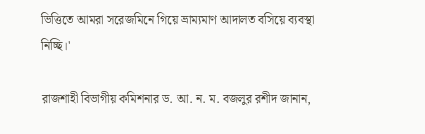ভিত্তিতে আমরা সরেজমিনে গিয়ে ভ্রাম্যমাণ আদালত বসিয়ে ব্যবস্থা নিচ্ছি।'

রাজশাহী বিভাগীয় কমিশনার ড. আ. ন. ম. বজলুর রশীদ জানান,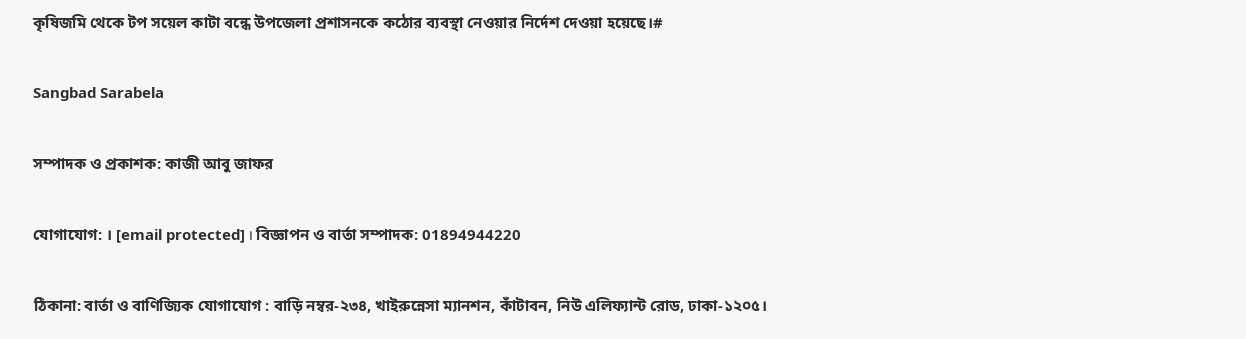কৃষিজমি থেকে টপ সয়েল কাটা বন্ধে উপজেলা প্রশাসনকে কঠোর ব্যবস্থা নেওয়ার নির্দেশ দেওয়া হয়েছে।#

Sangbad Sarabela

সম্পাদক ও প্রকাশক: কাজী আবু জাফর

যোগাযোগ: । [email protected] । বিজ্ঞাপন ও বার্তা সম্পাদক: 01894944220

ঠিকানা: বার্তা ও বাণিজ্যিক যোগাযোগ : বাড়ি নম্বর-২৩৪, খাইরুন্নেসা ম্যানশন, কাঁটাবন, নিউ এলিফ্যান্ট রোড, ঢাকা-১২০৫।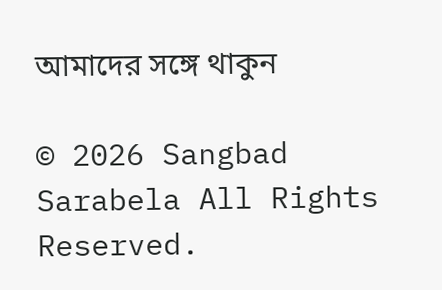আমাদের সঙ্গে থাকুন

© 2026 Sangbad Sarabela All Rights Reserved.